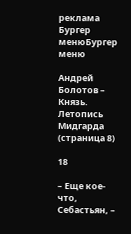реклама
Бургер менюБургер меню

Андрей Болотов – Князь. Летопись Мидгарда (страница 8)

18

– Еще кое-что, Себастьян, –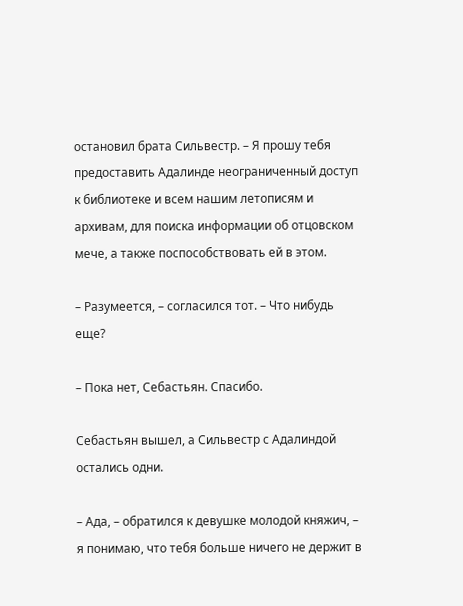остановил брата Сильвестр. – Я прошу тебя предоставить Адалинде неограниченный доступ к библиотеке и всем нашим летописям и архивам, для поиска информации об отцовском мече, а также поспособствовать ей в этом.

– Разумеется, – согласился тот. – Что нибудь еще?

– Пока нет, Себастьян. Спасибо.

Себастьян вышел, а Сильвестр с Адалиндой остались одни.

– Ада, – обратился к девушке молодой княжич, – я понимаю, что тебя больше ничего не держит в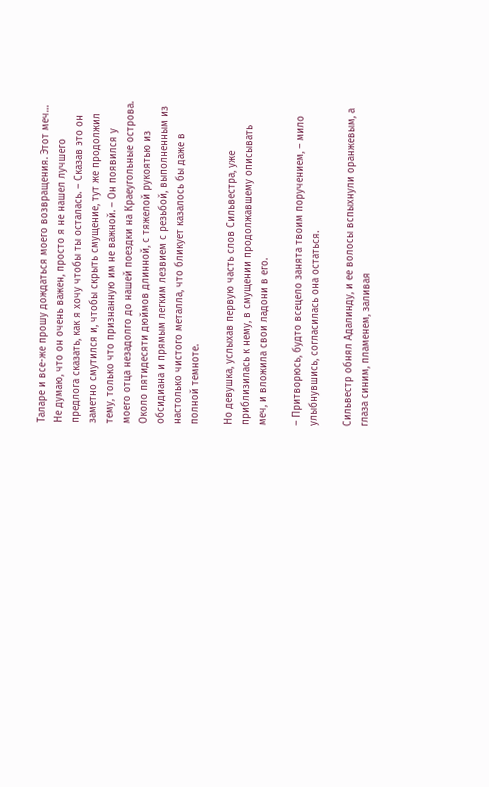Таларе и все-же прошу дождаться моего возвращения. Этот меч… Не думаю, что он очень важен, просто я не нашел лучшего предлога сказать, как я хочу чтобы ты осталась. – Сказав это он заметно смутился и, чтобы скрыть смущение, тут же продолжил тему, только что признанную им не важной. – Он появился у моего отца незадолго до нашей поездки на Краеугольные острова. Около пятидесяти дюймов длинной, с тяжелой рукоятью из обсидиана и прямым легким лезвием с резьбой, выполненным из настолько чистого металла, что бликует казалось бы даже в полной темноте.

Но девушка, услыхав первую часть слов Сильвестра, уже приблизилась к нему, в смущении продолжавшему описывать меч, и вложила свои ладони в его.

– Притворюсь, будто всецело занята твоим поручением, – мило улыбнувшись, согласилась она остаться.

Сильвестр обнял Адалинду, и ее волосы вспыхнули оранжевым, а глаза синим, пламенем, заливая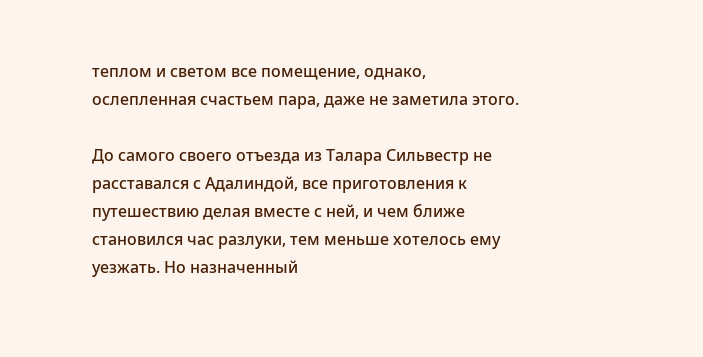теплом и светом все помещение, однако, ослепленная счастьем пара, даже не заметила этого.

До самого своего отъезда из Талара Сильвестр не расставался с Адалиндой, все приготовления к путешествию делая вместе с ней, и чем ближе становился час разлуки, тем меньше хотелось ему уезжать. Но назначенный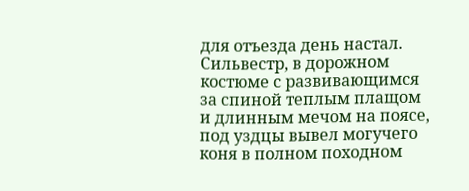для отъезда день настал. Сильвестр, в дорожном костюме с развивающимся за спиной теплым плащом и длинным мечом на поясе, под уздцы вывел могучего коня в полном походном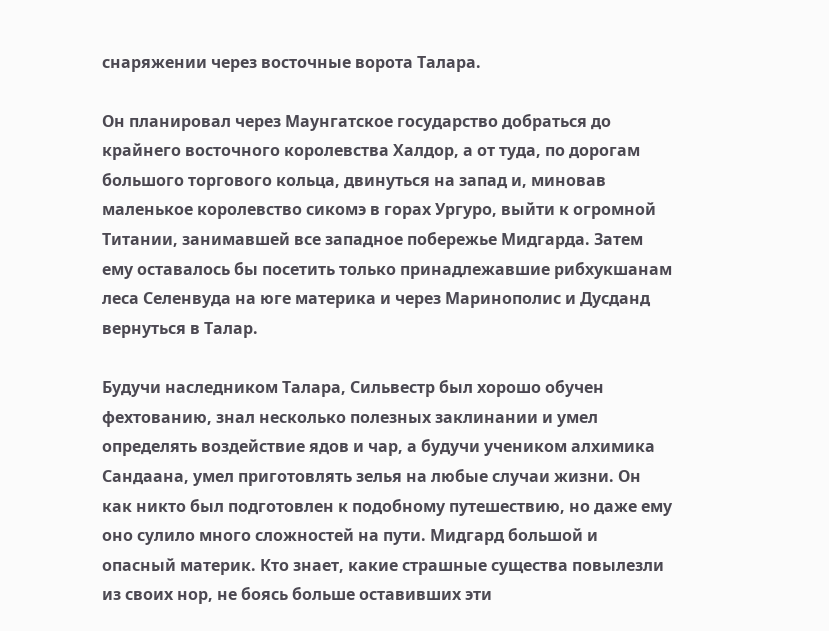снаряжении через восточные ворота Талара.

Он планировал через Маунгатское государство добраться до крайнего восточного королевства Халдор, а от туда, по дорогам большого торгового кольца, двинуться на запад и, миновав маленькое королевство сикомэ в горах Ургуро, выйти к огромной Титании, занимавшей все западное побережье Мидгарда. Затем ему оставалось бы посетить только принадлежавшие рибхукшанам леса Селенвуда на юге материка и через Маринополис и Дусданд вернуться в Талар.

Будучи наследником Талара, Сильвестр был хорошо обучен фехтованию, знал несколько полезных заклинании и умел определять воздействие ядов и чар, а будучи учеником алхимика Сандаана, умел приготовлять зелья на любые случаи жизни. Он как никто был подготовлен к подобному путешествию, но даже ему оно сулило много сложностей на пути. Мидгард большой и опасный материк. Кто знает, какие страшные существа повылезли из своих нор, не боясь больше оставивших эти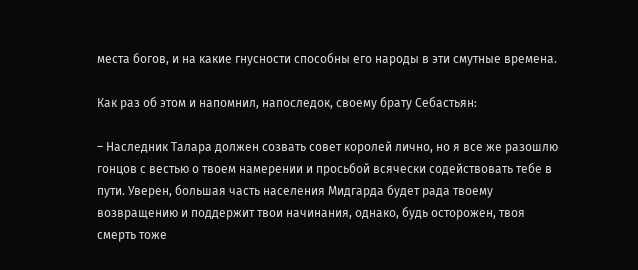места богов, и на какие гнусности способны его народы в эти смутные времена.

Как раз об этом и напомнил, напоследок, своему брату Себастьян:

– Наследник Талара должен созвать совет королей лично, но я все же разошлю гонцов с вестью о твоем намерении и просьбой всячески содействовать тебе в пути. Уверен, большая часть населения Мидгарда будет рада твоему возвращению и поддержит твои начинания, однако, будь осторожен, твоя смерть тоже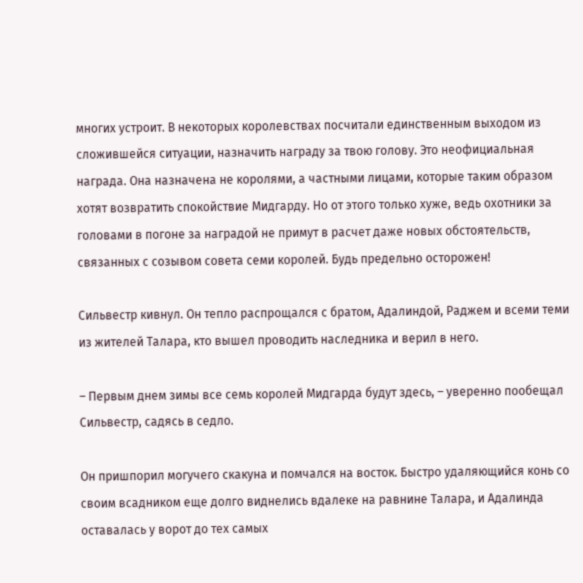многих устроит. В некоторых королевствах посчитали единственным выходом из сложившейся ситуации, назначить награду за твою голову. Это неофициальная награда. Она назначена не королями, а частными лицами, которые таким образом хотят возвратить спокойствие Мидгарду. Но от этого только хуже, ведь охотники за головами в погоне за наградой не примут в расчет даже новых обстоятельств, связанных с созывом совета семи королей. Будь предельно осторожен!

Сильвестр кивнул. Он тепло распрощался с братом, Адалиндой, Раджем и всеми теми из жителей Талара, кто вышел проводить наследника и верил в него.

– Первым днем зимы все семь королей Мидгарда будут здесь, – уверенно пообещал Сильвестр, садясь в седло.

Он пришпорил могучего скакуна и помчался на восток. Быстро удаляющийся конь со своим всадником еще долго виднелись вдалеке на равнине Талара, и Адалинда оставалась у ворот до тех самых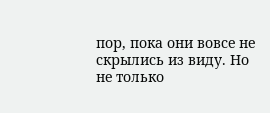пор, пока они вовсе не скрылись из виду. Но не только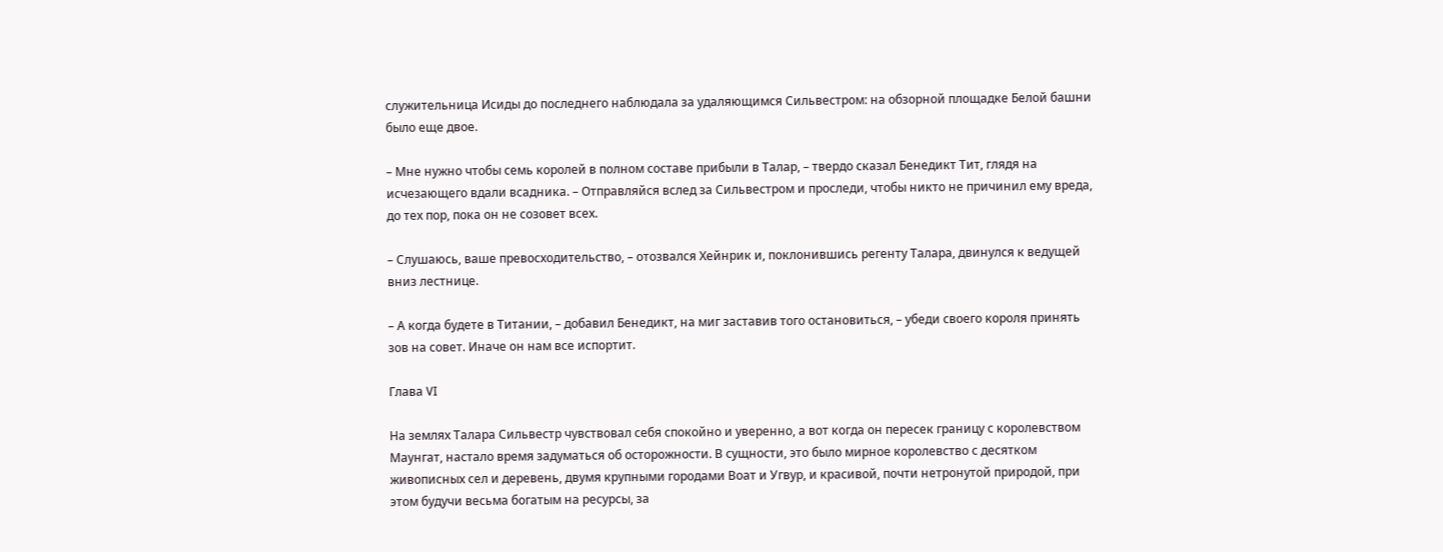служительница Исиды до последнего наблюдала за удаляющимся Сильвестром: на обзорной площадке Белой башни было еще двое.

– Мне нужно чтобы семь королей в полном составе прибыли в Талар, – твердо сказал Бенедикт Тит, глядя на исчезающего вдали всадника. – Отправляйся вслед за Сильвестром и проследи, чтобы никто не причинил ему вреда, до тех пор, пока он не созовет всех.

– Слушаюсь, ваше превосходительство, – отозвался Хейнрик и, поклонившись регенту Талара, двинулся к ведущей вниз лестнице.

– А когда будете в Титании, – добавил Бенедикт, на миг заставив того остановиться, – убеди своего короля принять зов на совет. Иначе он нам все испортит.

Глава VI

На землях Талара Сильвестр чувствовал себя спокойно и уверенно, а вот когда он пересек границу с королевством Маунгат, настало время задуматься об осторожности. В сущности, это было мирное королевство с десятком живописных сел и деревень, двумя крупными городами Воат и Угвур, и красивой, почти нетронутой природой, при этом будучи весьма богатым на ресурсы, за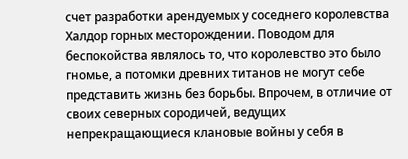счет разработки арендуемых у соседнего королевства Халдор горных месторождении. Поводом для беспокойства являлось то, что королевство это было гномье, а потомки древних титанов не могут себе представить жизнь без борьбы. Впрочем, в отличие от своих северных сородичей, ведущих непрекращающиеся клановые войны у себя в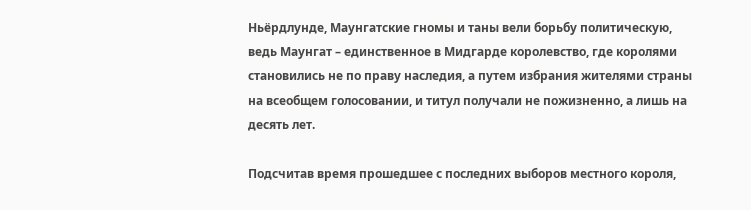Ньёрдлунде, Маунгатские гномы и таны вели борьбу политическую, ведь Маунгат – единственное в Мидгарде королевство, где королями становились не по праву наследия, а путем избрания жителями страны на всеобщем голосовании, и титул получали не пожизненно, а лишь на десять лет.

Подсчитав время прошедшее с последних выборов местного короля,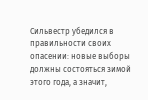Сильвестр убедился в правильности своих опасении: новые выборы должны состояться зимой этого года, а значит,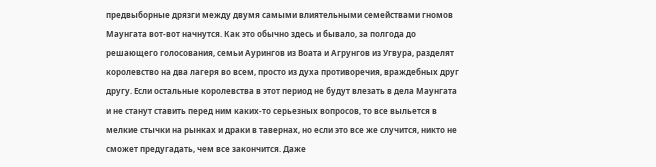предвыборные дрязги между двумя самыми влиятельными семействами гномов Маунгата вот-вот начнутся. Как это обычно здесь и бывало, за полгода до решающего голосования, семьи Аурингов из Воата и Агрунгов из Угвура, разделят королевство на два лагеря во всем, просто из духа противоречия, враждебных друг другу. Если остальные королевства в этот период не будут влезать в дела Маунгата и не станут ставить перед ним каких-то серьезных вопросов, то все выльется в мелкие стычки на рынках и драки в тавернах, но если это все же случится, никто не сможет предугадать, чем все закончится. Даже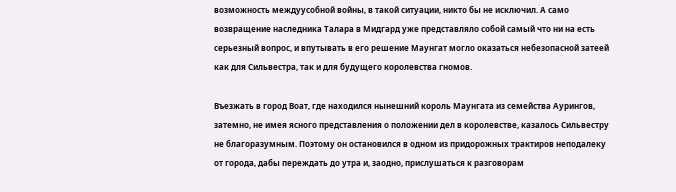возможность междуусобной войны, в такой ситуации, никто бы не исключил. А само возвращение наследника Талара в Мидгард уже представляло собой самый что ни на есть серьезный вопрос, и впутывать в его решение Маунгат могло оказаться небезопасной затеей как для Сильвестра, так и для будущего королевства гномов.

Въезжать в город Воат, где находился нынешний король Маунгата из семейства Аурингов, затемно, не имея ясного представления о положении дел в королевстве, казалось Сильвестру не благоразумным. Поэтому он остановился в одном из придорожных трактиров неподалеку от города, дабы переждать до утра и, заодно, прислушаться к разговорам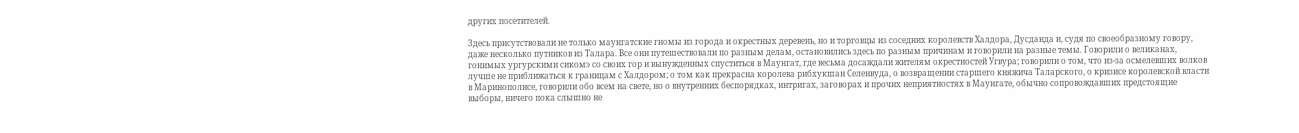других посетителей.

Здесь присутствовали не только маунгатские гномы из города и окрестных деревень, но и торговцы из соседних королевств Халдора, Дусданда и, судя по своеобразному говору, даже несколько путников из Талара. Все они путешествовали по разным делам, остановились здесь по разным причинам и говорили на разные темы. Говорили о великанах, гонимых ургурскими сикомэ со своих гор и вынужденных спуститься в Маунгат, где весьма досаждали жителям окрестностей Угвура; говорили о том, что из-за осмелевших волков лучше не приближаться к границам с Халдором; о том как прекрасна королева рибхукшан Селенвуда, о возвращении старшего княжича Таларского, о кризисе королевской власти в Маринополисе, говорили обо всем на свете, но о внутренних беспорядках, интригах, заговорах и прочих неприятностях в Маунгате, обычно сопровождавших предстоящие выборы, ничего пока слышно не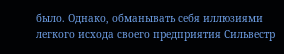было. Однако, обманывать себя иллюзиями легкого исхода своего предприятия Сильвестр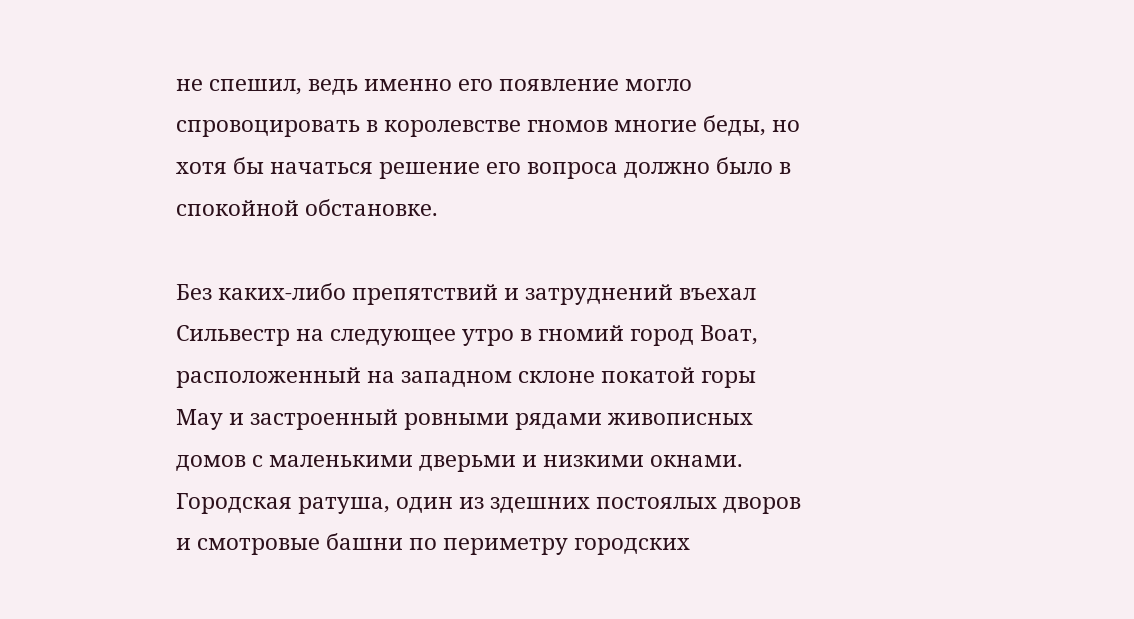не спешил, ведь именно его появление могло спровоцировать в королевстве гномов многие беды, но хотя бы начаться решение его вопроса должно было в спокойной обстановке.

Без каких-либо препятствий и затруднений въехал Сильвестр на следующее утро в гномий город Воат, расположенный на западном склоне покатой горы Мау и застроенный ровными рядами живописных домов с маленькими дверьми и низкими окнами. Городская ратуша, один из здешних постоялых дворов и смотровые башни по периметру городских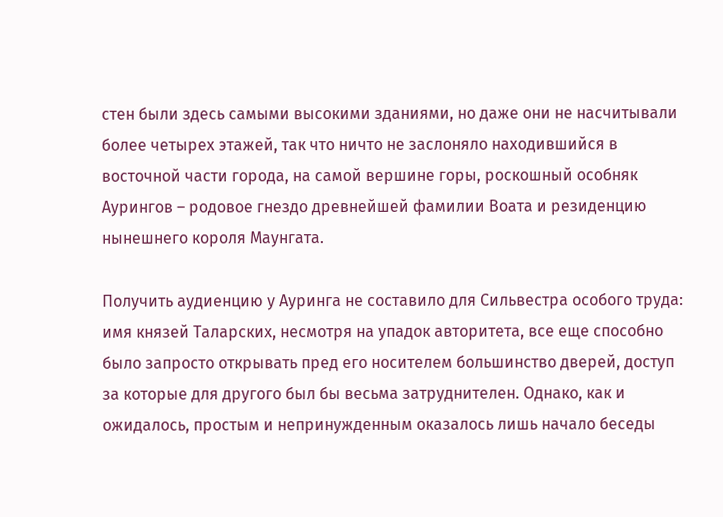стен были здесь самыми высокими зданиями, но даже они не насчитывали более четырех этажей, так что ничто не заслоняло находившийся в восточной части города, на самой вершине горы, роскошный особняк Аурингов – родовое гнездо древнейшей фамилии Воата и резиденцию нынешнего короля Маунгата.

Получить аудиенцию у Ауринга не составило для Сильвестра особого труда: имя князей Таларских, несмотря на упадок авторитета, все еще способно было запросто открывать пред его носителем большинство дверей, доступ за которые для другого был бы весьма затруднителен. Однако, как и ожидалось, простым и непринужденным оказалось лишь начало беседы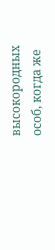высокородных особ, когда же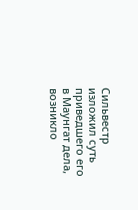Сильвестр изложил суть приведшего его в Маунгат дела, возникло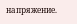напряжение.